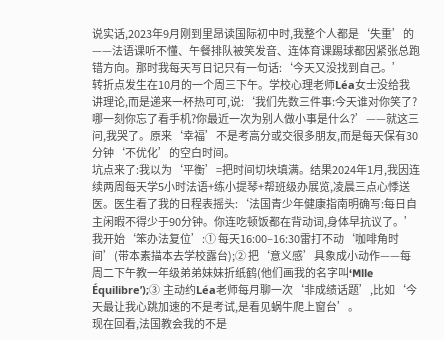说实话,2023年9月刚到里昂读国际初中时,我整个人都是‘失重’的——法语课听不懂、午餐排队被笑发音、连体育课踢球都因紧张总跑错方向。那时我每天写日记只有一句话:‘今天又没找到自己。’
转折点发生在10月的一个周三下午。学校心理老师Léa女士没给我讲理论,而是递来一杯热可可,说:‘我们先数三件事:今天谁对你笑了?哪一刻你忘了看手机?你最近一次为别人做小事是什么?’——就这三问,我哭了。原来‘幸福’不是考高分或交很多朋友,而是每天保有30分钟‘不优化’的空白时间。
坑点来了:我以为‘平衡’=把时间切块填满。结果2024年1月,我因连续两周每天学5小时法语+练小提琴+帮班级办展览,凌晨三点心悸送医。医生看了我的日程表摇头:‘法国青少年健康指南明确写:每日自主闲暇不得少于90分钟。你连吃顿饭都在背动词,身体早抗议了。’
我开始‘笨办法复位’:① 每天16:00–16:30雷打不动‘咖啡角时间’(带本素描本去学校露台);② 把‘意义感’具象成小动作——每周二下午教一年级弟弟妹妹折纸鹤(他们画我的名字叫‘Mlle Équilibre’);③ 主动约Léa老师每月聊一次‘非成绩话题’,比如‘今天最让我心跳加速的不是考试,是看见蜗牛爬上窗台’。
现在回看,法国教会我的不是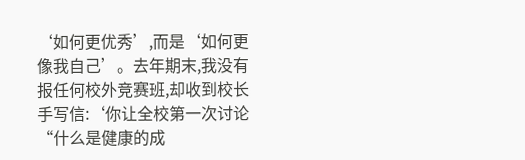‘如何更优秀’,而是‘如何更像我自己’。去年期末,我没有报任何校外竞赛班,却收到校长手写信:‘你让全校第一次讨论“什么是健康的成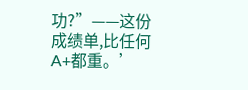功?”——这份成绩单,比任何A+都重。’